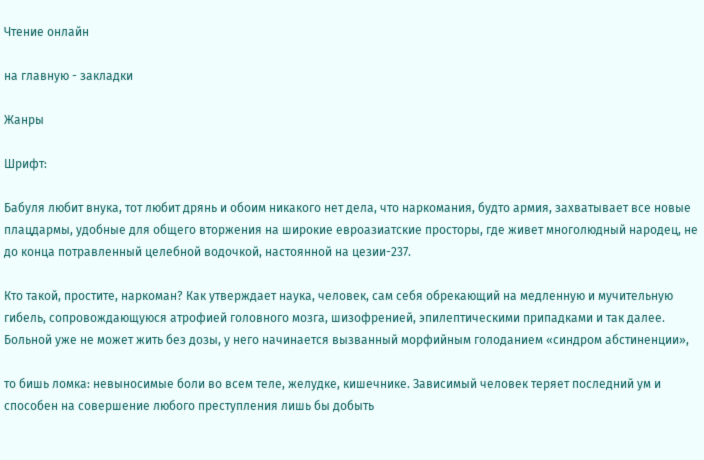Чтение онлайн

на главную - закладки

Жанры

Шрифт:

Бабуля любит внука, тот любит дрянь и обоим никакого нет дела, что наркомания, будто армия, захватывает все новые плацдармы, удобные для общего вторжения на широкие евроазиатские просторы, где живет многолюдный народец, не до конца потравленный целебной водочкой, настоянной на цезии-237.

Кто такой, простите, наркоман? Как утверждает наука, человек, сам себя обрекающий на медленную и мучительную гибель, сопровождающуюся атрофией головного мозга, шизофренией, эпилептическими припадками и так далее. Больной уже не может жить без дозы, у него начинается вызванный морфийным голоданием «синдром абстиненции»,

то бишь ломка: невыносимые боли во всем теле, желудке, кишечнике. Зависимый человек теряет последний ум и способен на совершение любого преступления лишь бы добыть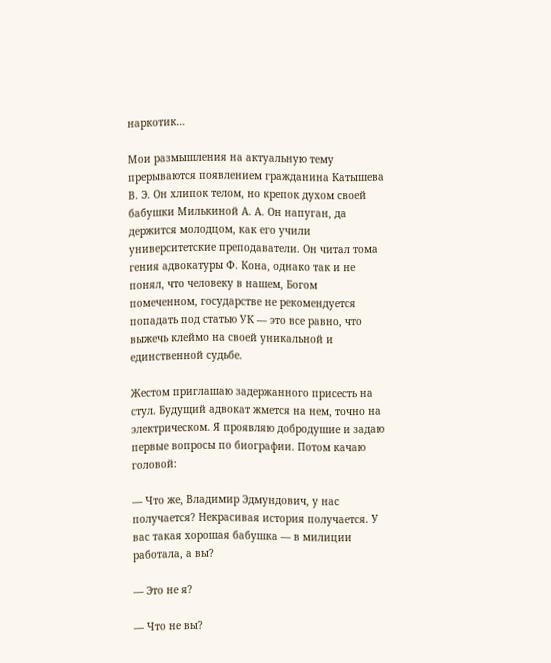наркотик…

Мои размышления на актуальную тему прерываются появлением гражданина Катышева В. Э. Он хлипок телом, но крепок духом своей бабушки Милькиной А. А. Он напуган, да держится молодцом, как его учили университетские преподаватели. Он читал тома гения адвокатуры Ф. Кона, однако так и не понял, что человеку в нашем, Богом помеченном, государстве не рекомендуется попадать под статью УК — это все равно, что выжечь клеймо на своей уникальной и единственной судьбе.

Жестом приглашаю задержанного присесть на стул. Будущий адвокат жмется на нем, точно на электрическом. Я проявляю добродушие и задаю первые вопросы по биографии. Потом качаю головой:

— Что же, Владимир Эдмундович, у нас получается? Некрасивая история получается. У вас такая хорошая бабушка — в милиции работала, а вы?

— Это не я?

— Что не вы?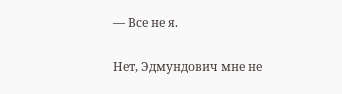— Все не я.

Нет, Эдмундович мне не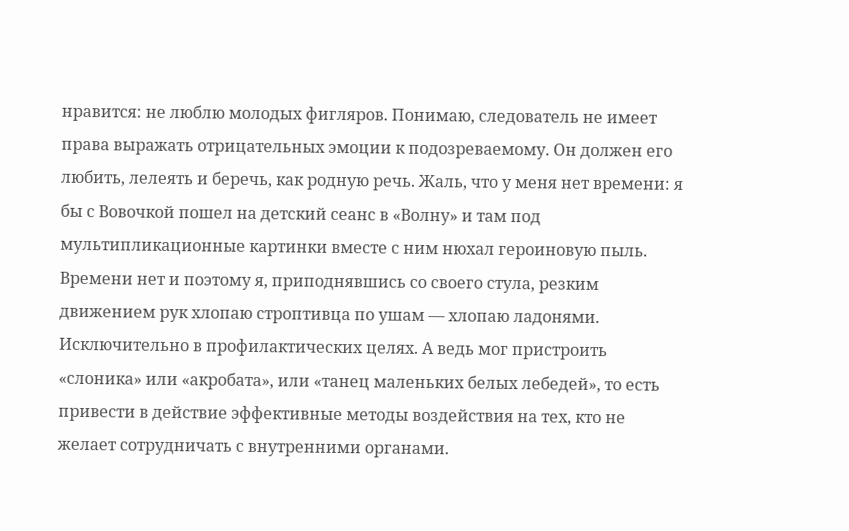нравится: не люблю молодых фигляров. Понимаю, следователь не имеет права выражать отрицательных эмоции к подозреваемому. Он должен его любить, лелеять и беречь, как родную речь. Жаль, что у меня нет времени: я бы с Вовочкой пошел на детский сеанс в «Волну» и там под мультипликационные картинки вместе с ним нюхал героиновую пыль. Времени нет и поэтому я, приподнявшись со своего стула, резким движением рук хлопаю строптивца по ушам — хлопаю ладонями. Исключительно в профилактических целях. А ведь мог пристроить «слоника» или «акробата», или «танец маленьких белых лебедей», то есть привести в действие эффективные методы воздействия на тех, кто не желает сотрудничать с внутренними органами.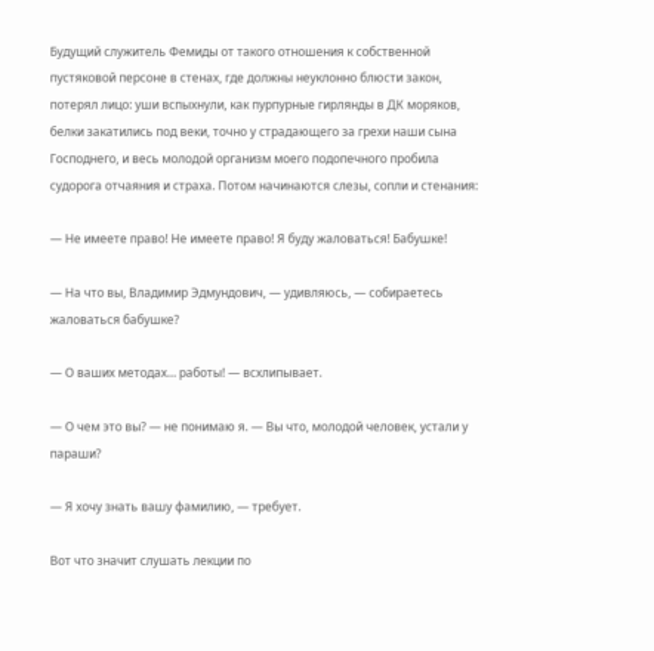Будущий служитель Фемиды от такого отношения к собственной пустяковой персоне в стенах, где должны неуклонно блюсти закон, потерял лицо: уши вспыхнули, как пурпурные гирлянды в ДК моряков, белки закатились под веки, точно у страдающего за грехи наши сына Господнего, и весь молодой организм моего подопечного пробила судорога отчаяния и страха. Потом начинаются слезы, сопли и стенания:

— Не имеете право! Не имеете право! Я буду жаловаться! Бабушке!

— На что вы, Владимир Эдмундович, — удивляюсь, — собираетесь жаловаться бабушке?

— О ваших методах… работы! — всхлипывает.

— О чем это вы? — не понимаю я. — Вы что, молодой человек, устали у параши?

— Я хочу знать вашу фамилию, — требует.

Вот что значит слушать лекции по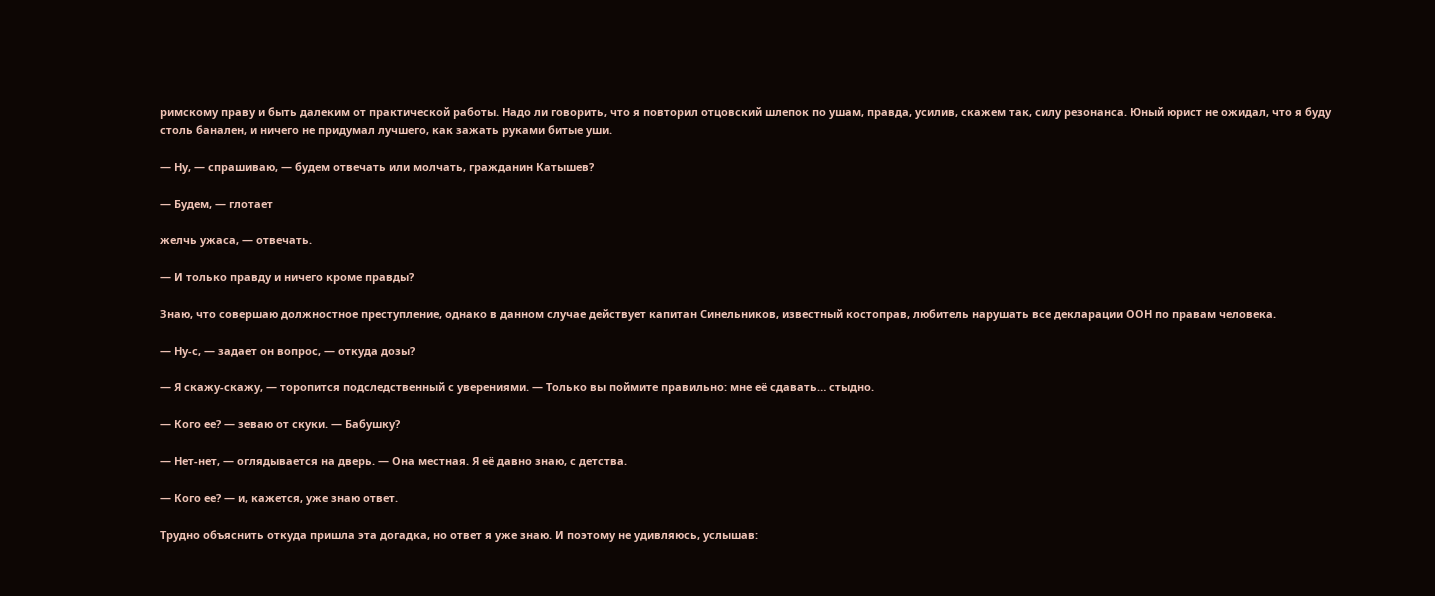римскому праву и быть далеким от практической работы. Надо ли говорить, что я повторил отцовский шлепок по ушам, правда, усилив, скажем так, силу резонанса. Юный юрист не ожидал, что я буду столь банален, и ничего не придумал лучшего, как зажать руками битые уши.

— Ну, — спрашиваю, — будем отвечать или молчать, гражданин Катышев?

— Будем, — глотает

желчь ужаса, — отвечать.

— И только правду и ничего кроме правды?

Знаю, что совершаю должностное преступление, однако в данном случае действует капитан Синельников, известный костоправ, любитель нарушать все декларации ООН по правам человека.

— Ну-с, — задает он вопрос, — откуда дозы?

— Я скажу-скажу, — торопится подследственный с уверениями. — Только вы поймите правильно: мне её сдавать… стыдно.

— Кого ее? — зеваю от скуки. — Бабушку?

— Нет-нет, — оглядывается на дверь. — Она местная. Я её давно знаю, с детства.

— Кого ее? — и, кажется, уже знаю ответ.

Трудно объяснить откуда пришла эта догадка, но ответ я уже знаю. И поэтому не удивляюсь, услышав: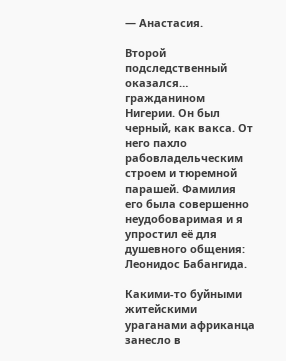— Анастасия.

Второй подследственный оказался… гражданином Нигерии. Он был черный, как вакса. От него пахло рабовладельческим строем и тюремной парашей. Фамилия его была совершенно неудобоваримая и я упростил её для душевного общения: Леонидос Бабангида.

Какими-то буйными житейскими ураганами африканца занесло в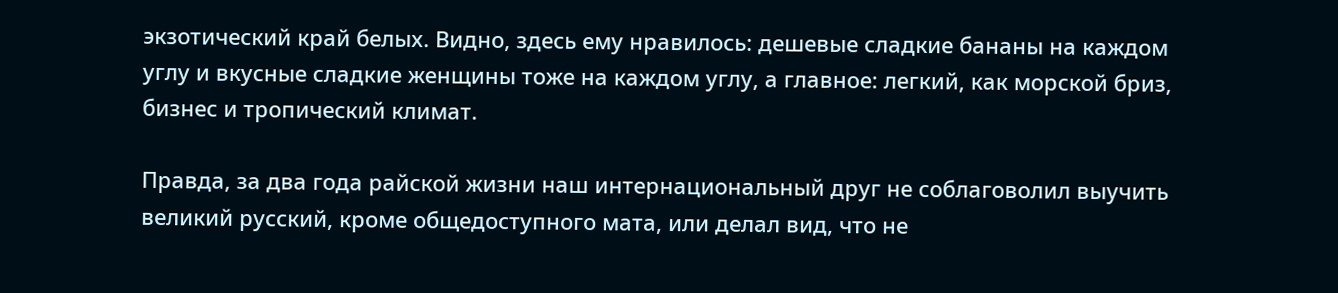экзотический край белых. Видно, здесь ему нравилось: дешевые сладкие бананы на каждом углу и вкусные сладкие женщины тоже на каждом углу, а главное: легкий, как морской бриз, бизнес и тропический климат.

Правда, за два года райской жизни наш интернациональный друг не соблаговолил выучить великий русский, кроме общедоступного мата, или делал вид, что не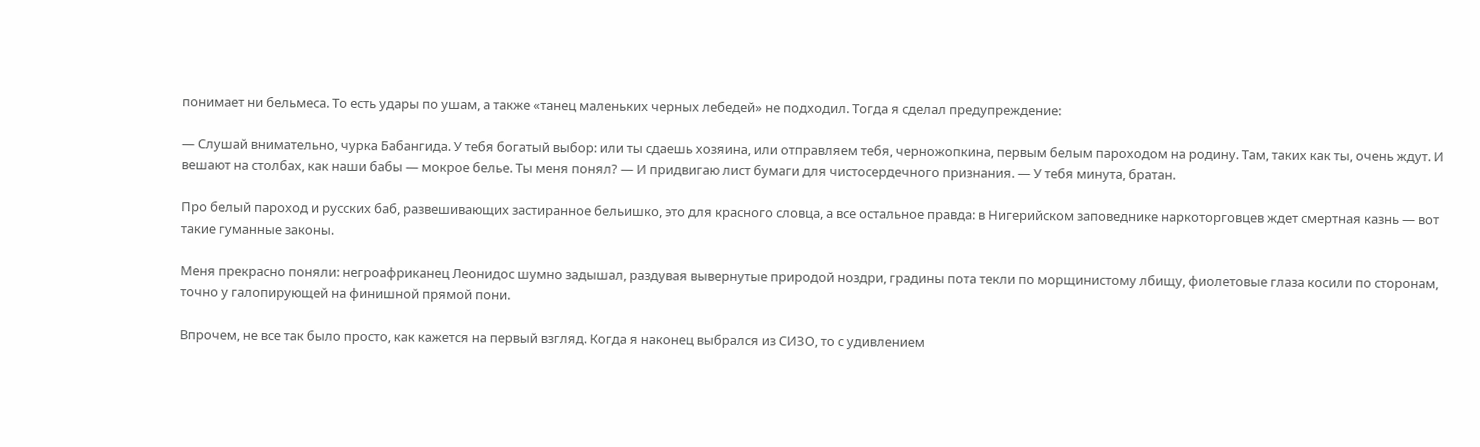понимает ни бельмеса. То есть удары по ушам, а также «танец маленьких черных лебедей» не подходил. Тогда я сделал предупреждение:

— Слушай внимательно, чурка Бабангида. У тебя богатый выбор: или ты сдаешь хозяина, или отправляем тебя, черножопкина, первым белым пароходом на родину. Там, таких как ты, очень ждут. И вешают на столбах, как наши бабы — мокрое белье. Ты меня понял? — И придвигаю лист бумаги для чистосердечного признания. — У тебя минута, братан.

Про белый пароход и русских баб, развешивающих застиранное бельишко, это для красного словца, а все остальное правда: в Нигерийском заповеднике наркоторговцев ждет смертная казнь — вот такие гуманные законы.

Меня прекрасно поняли: негроафриканец Леонидос шумно задышал, раздувая вывернутые природой ноздри, градины пота текли по морщинистому лбищу, фиолетовые глаза косили по сторонам, точно у галопирующей на финишной прямой пони.

Впрочем, не все так было просто, как кажется на первый взгляд. Когда я наконец выбрался из СИЗО, то с удивлением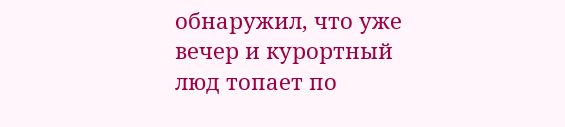обнаружил, что уже вечер и курортный люд топает по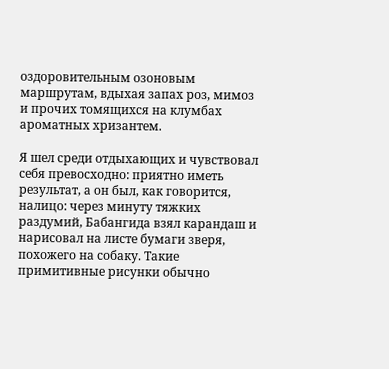оздоровительным озоновым маршрутам, вдыхая запах роз, мимоз и прочих томящихся на клумбах ароматных хризантем.

Я шел среди отдыхающих и чувствовал себя превосходно: приятно иметь результат, а он был, как говорится, налицо: через минуту тяжких раздумий, Бабангида взял карандаш и нарисовал на листе бумаги зверя, похожего на собаку. Такие примитивные рисунки обычно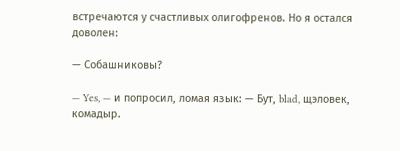встречаются у счастливых олигофренов. Но я остался доволен:

— Собашниковы?

— Yes, — и попросил, ломая язык: — Бут, blad, щэловек, комадыр.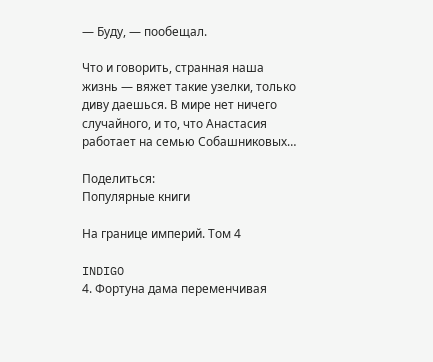— Буду, — пообещал.

Что и говорить, странная наша жизнь — вяжет такие узелки, только диву даешься. В мире нет ничего случайного, и то, что Анастасия работает на семью Собашниковых…

Поделиться:
Популярные книги

На границе империй. Том 4

INDIGO
4. Фортуна дама переменчивая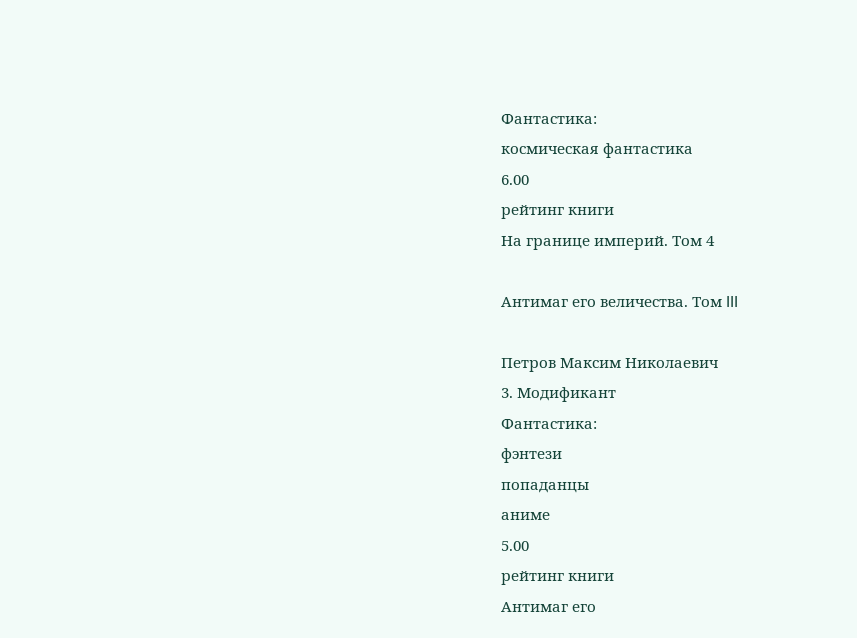Фантастика:
космическая фантастика
6.00
рейтинг книги
На границе империй. Том 4

Антимаг его величества. Том III

Петров Максим Николаевич
3. Модификант
Фантастика:
фэнтези
попаданцы
аниме
5.00
рейтинг книги
Антимаг его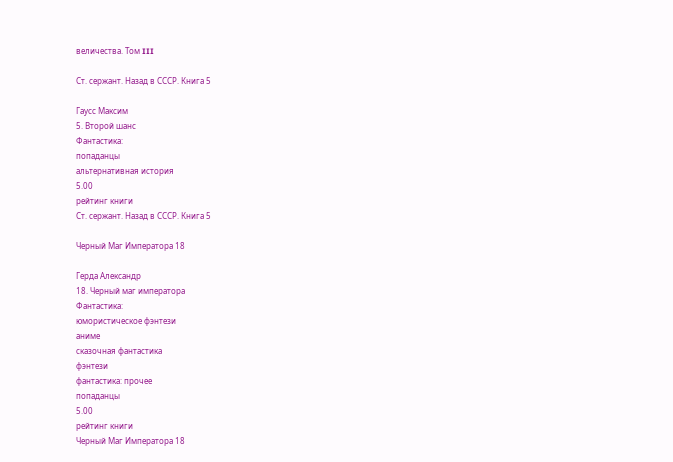величества. Том III

Ст. сержант. Назад в СССР. Книга 5

Гаусс Максим
5. Второй шанс
Фантастика:
попаданцы
альтернативная история
5.00
рейтинг книги
Ст. сержант. Назад в СССР. Книга 5

Черный Маг Императора 18

Герда Александр
18. Черный маг императора
Фантастика:
юмористическое фэнтези
аниме
сказочная фантастика
фэнтези
фантастика: прочее
попаданцы
5.00
рейтинг книги
Черный Маг Императора 18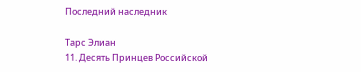Последний наследник

Тарс Элиан
11. Десять Принцев Российской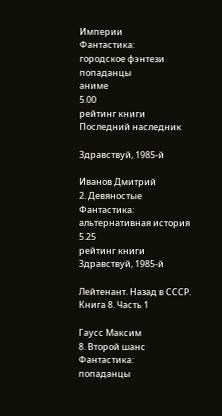Империи
Фантастика:
городское фэнтези
попаданцы
аниме
5.00
рейтинг книги
Последний наследник

Здравствуй, 1985-й

Иванов Дмитрий
2. Девяностые
Фантастика:
альтернативная история
5.25
рейтинг книги
Здравствуй, 1985-й

Лейтенант. Назад в СССР. Книга 8. Часть 1

Гаусс Максим
8. Второй шанс
Фантастика:
попаданцы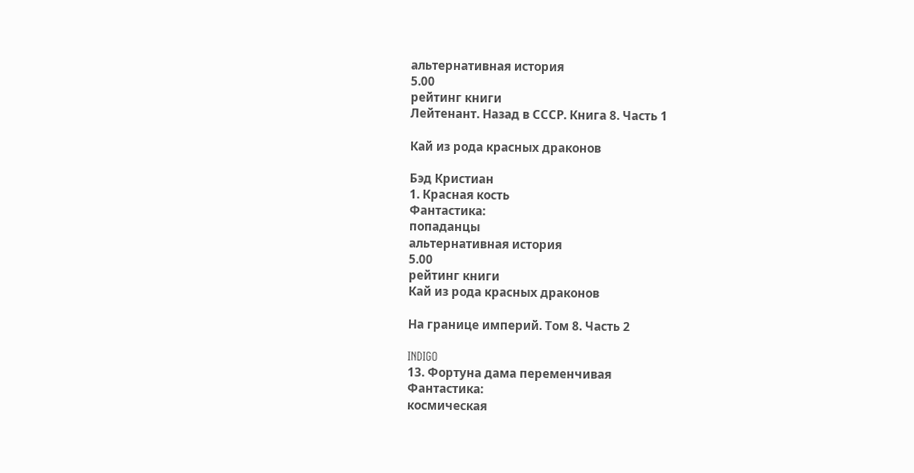альтернативная история
5.00
рейтинг книги
Лейтенант. Назад в СССР. Книга 8. Часть 1

Кай из рода красных драконов

Бэд Кристиан
1. Красная кость
Фантастика:
попаданцы
альтернативная история
5.00
рейтинг книги
Кай из рода красных драконов

На границе империй. Том 8. Часть 2

INDIGO
13. Фортуна дама переменчивая
Фантастика:
космическая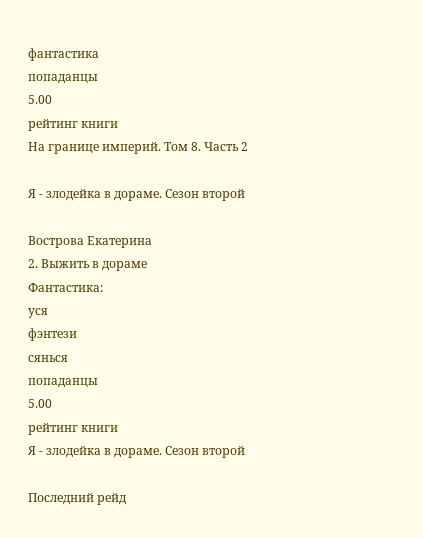фантастика
попаданцы
5.00
рейтинг книги
На границе империй. Том 8. Часть 2

Я - злодейка в дораме. Сезон второй

Вострова Екатерина
2. Выжить в дораме
Фантастика:
уся
фэнтези
сянься
попаданцы
5.00
рейтинг книги
Я - злодейка в дораме. Сезон второй

Последний рейд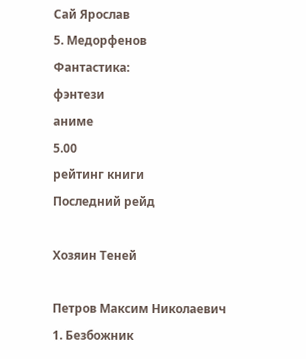Сай Ярослав
5. Медорфенов
Фантастика:
фэнтези
аниме
5.00
рейтинг книги
Последний рейд

Хозяин Теней

Петров Максим Николаевич
1. Безбожник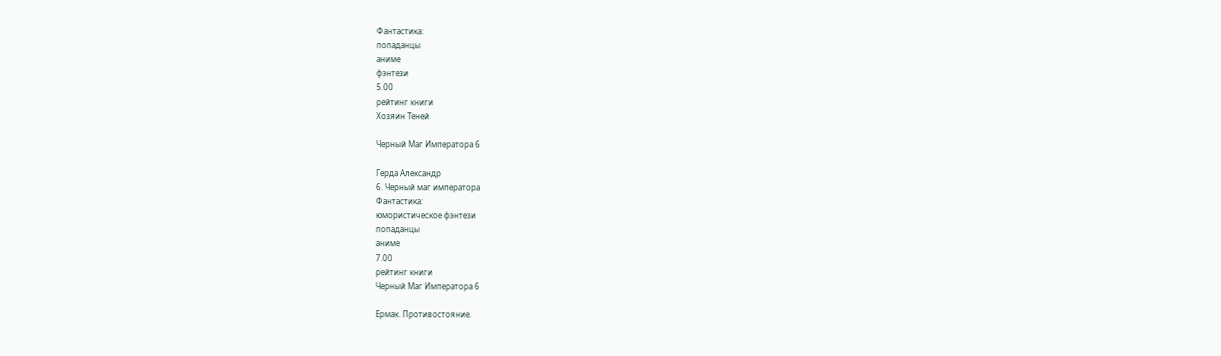Фантастика:
попаданцы
аниме
фэнтези
5.00
рейтинг книги
Хозяин Теней

Черный Маг Императора 6

Герда Александр
6. Черный маг императора
Фантастика:
юмористическое фэнтези
попаданцы
аниме
7.00
рейтинг книги
Черный Маг Императора 6

Ермак. Противостояние.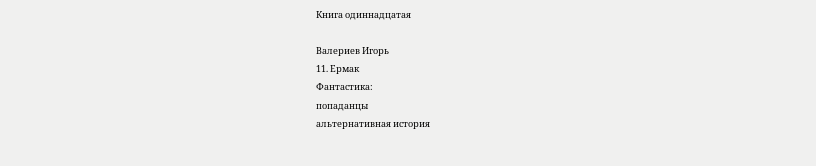Книга одиннадцатая

Валериев Игорь
11. Ермак
Фантастика:
попаданцы
альтернативная история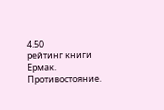4.50
рейтинг книги
Ермак. Противостояние.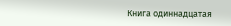Книга одиннадцатая